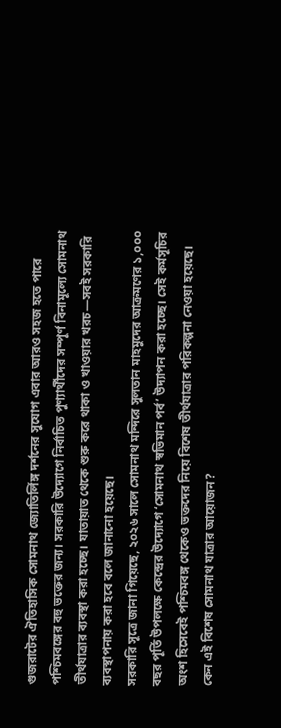গুজরাটের ঐতিহাসিক সোমনাথ জ্যোতির্লিঙ্গ দর্শনের সুযোগ এবার আরও সহজ হতে পারে পশ্চিমবঙ্গের বহু ভক্তের জন্য। সরকারি উদ্যোগে নির্বাচিত পুণ্যার্থীদের সম্পূর্ণ বিনামূল্যে সোমনাথ তীর্থযাত্রার ব্যবস্থা করা হচ্ছে। যাতায়াত থেকে শুরু করে থাকা ও খাওয়ার খরচ—সবই সরকারি ব্যবস্থাপনায় করা হবে বলে জানানো হয়েছে।
সরকারি সূত্রে জানা গিয়েছে, ২০২৬ সালে সোমনাথ মন্দিরে সুলতান মাহমুদের আক্রমণের ১,০০০ বছর পূর্তি উপলক্ষে কেন্দ্রের উদ্যোগে ‘সোমনাথ স্বভিমান পর্ব’ উদ্যাপন করা হচ্ছে। সেই কর্মসূচির অংশ হিসেবেই পশ্চিমবঙ্গ থেকেও ভক্তদের নিয়ে বিশেষ তীর্থযাত্রার পরিকল্পনা নেওয়া হয়েছে।
কেন এই বিশেষ সোমনাথ যাত্রার আয়োজন?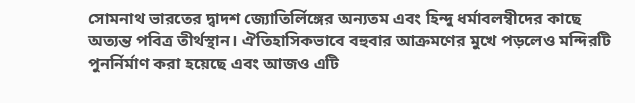সোমনাথ ভারতের দ্বাদশ জ্যোতির্লিঙ্গের অন্যতম এবং হিন্দু ধর্মাবলম্বীদের কাছে অত্যন্ত পবিত্র তীর্থস্থান। ঐতিহাসিকভাবে বহুবার আক্রমণের মুখে পড়লেও মন্দিরটি পুনর্নির্মাণ করা হয়েছে এবং আজও এটি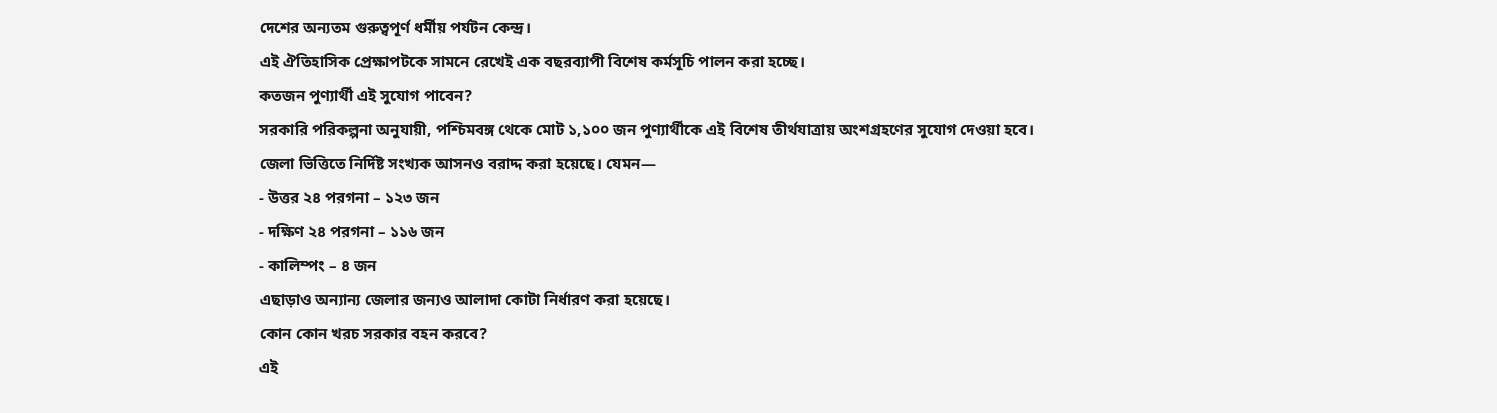দেশের অন্যতম গুরুত্বপূর্ণ ধর্মীয় পর্যটন কেন্দ্র।
এই ঐতিহাসিক প্রেক্ষাপটকে সামনে রেখেই এক বছরব্যাপী বিশেষ কর্মসূচি পালন করা হচ্ছে।
কতজন পুণ্যার্থী এই সুযোগ পাবেন?
সরকারি পরিকল্পনা অনুযায়ী, পশ্চিমবঙ্গ থেকে মোট ১,১০০ জন পুণ্যার্থীকে এই বিশেষ তীর্থযাত্রায় অংশগ্রহণের সুযোগ দেওয়া হবে।
জেলা ভিত্তিতে নির্দিষ্ট সংখ্যক আসনও বরাদ্দ করা হয়েছে। যেমন—
- উত্তর ২৪ পরগনা – ১২৩ জন
- দক্ষিণ ২৪ পরগনা – ১১৬ জন
- কালিম্পং – ৪ জন
এছাড়াও অন্যান্য জেলার জন্যও আলাদা কোটা নির্ধারণ করা হয়েছে।
কোন কোন খরচ সরকার বহন করবে?
এই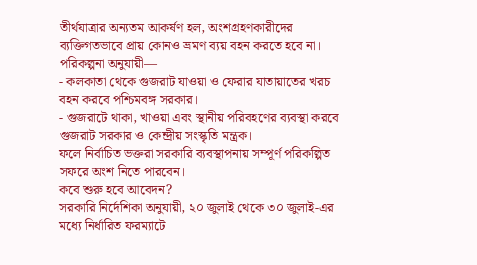তীর্থযাত্রার অন্যতম আকর্ষণ হল, অংশগ্রহণকারীদের ব্যক্তিগতভাবে প্রায় কোনও ভ্রমণ ব্যয় বহন করতে হবে না।
পরিকল্পনা অনুযায়ী—
- কলকাতা থেকে গুজরাট যাওয়া ও ফেরার যাতায়াতের খরচ বহন করবে পশ্চিমবঙ্গ সরকার।
- গুজরাটে থাকা, খাওয়া এবং স্থানীয় পরিবহণের ব্যবস্থা করবে গুজরাট সরকার ও কেন্দ্রীয় সংস্কৃতি মন্ত্রক।
ফলে নির্বাচিত ভক্তরা সরকারি ব্যবস্থাপনায় সম্পূর্ণ পরিকল্পিত সফরে অংশ নিতে পারবেন।
কবে শুরু হবে আবেদন?
সরকারি নির্দেশিকা অনুযায়ী, ২০ জুলাই থেকে ৩০ জুলাই-এর মধ্যে নির্ধারিত ফরম্যাটে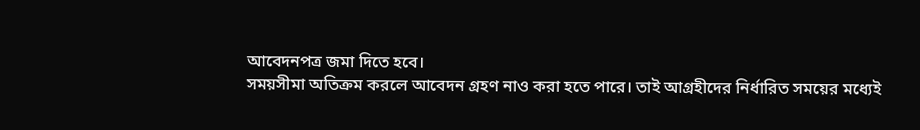আবেদনপত্র জমা দিতে হবে।
সময়সীমা অতিক্রম করলে আবেদন গ্রহণ নাও করা হতে পারে। তাই আগ্রহীদের নির্ধারিত সময়ের মধ্যেই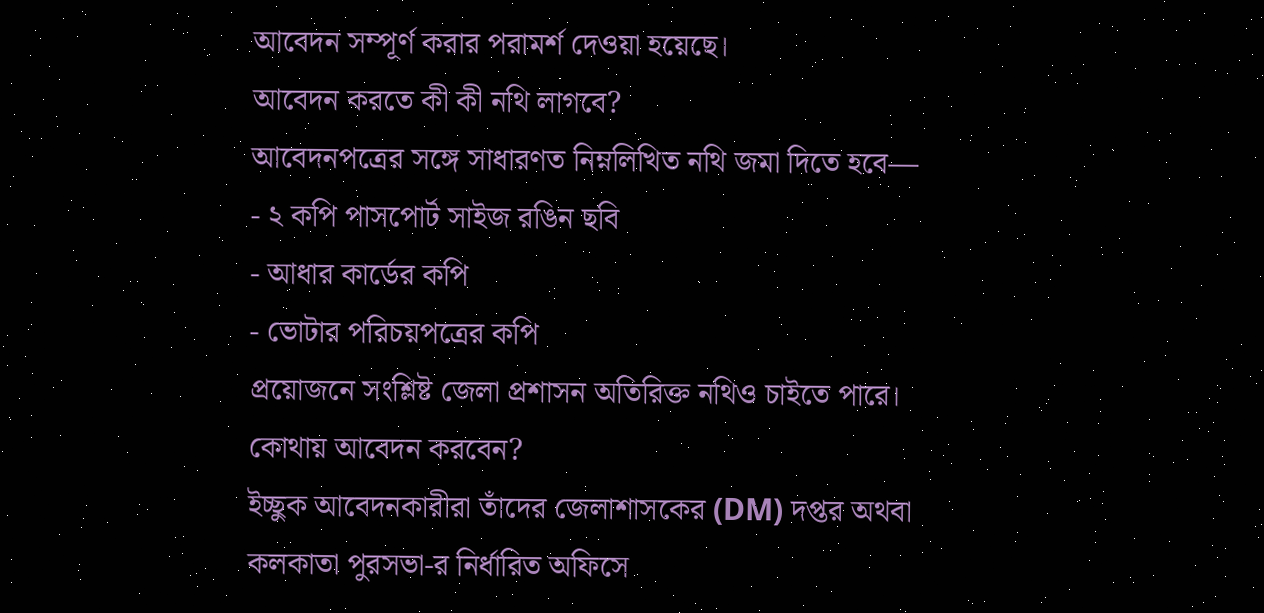আবেদন সম্পূর্ণ করার পরামর্শ দেওয়া হয়েছে।
আবেদন করতে কী কী নথি লাগবে?
আবেদনপত্রের সঙ্গে সাধারণত নিম্নলিখিত নথি জমা দিতে হবে—
- ২ কপি পাসপোর্ট সাইজ রঙিন ছবি
- আধার কার্ডের কপি
- ভোটার পরিচয়পত্রের কপি
প্রয়োজনে সংশ্লিষ্ট জেলা প্রশাসন অতিরিক্ত নথিও চাইতে পারে।
কোথায় আবেদন করবেন?
ইচ্ছুক আবেদনকারীরা তাঁদের জেলাশাসকের (DM) দপ্তর অথবা কলকাতা পুরসভা-র নির্ধারিত অফিসে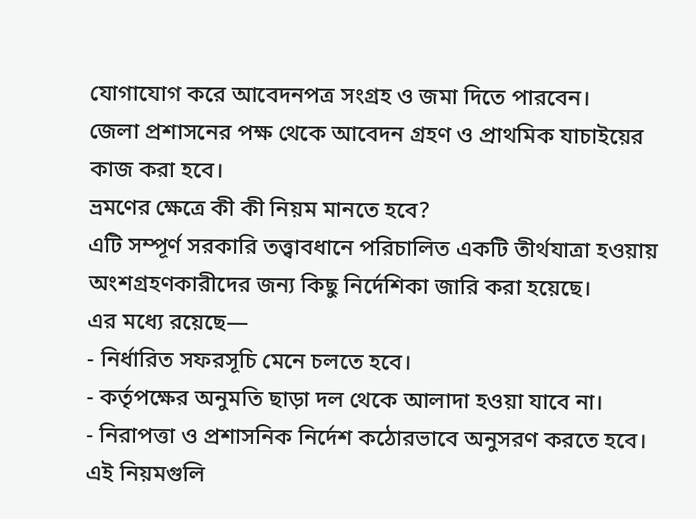যোগাযোগ করে আবেদনপত্র সংগ্রহ ও জমা দিতে পারবেন।
জেলা প্রশাসনের পক্ষ থেকে আবেদন গ্রহণ ও প্রাথমিক যাচাইয়ের কাজ করা হবে।
ভ্রমণের ক্ষেত্রে কী কী নিয়ম মানতে হবে?
এটি সম্পূর্ণ সরকারি তত্ত্বাবধানে পরিচালিত একটি তীর্থযাত্রা হওয়ায় অংশগ্রহণকারীদের জন্য কিছু নির্দেশিকা জারি করা হয়েছে।
এর মধ্যে রয়েছে—
- নির্ধারিত সফরসূচি মেনে চলতে হবে।
- কর্তৃপক্ষের অনুমতি ছাড়া দল থেকে আলাদা হওয়া যাবে না।
- নিরাপত্তা ও প্রশাসনিক নির্দেশ কঠোরভাবে অনুসরণ করতে হবে।
এই নিয়মগুলি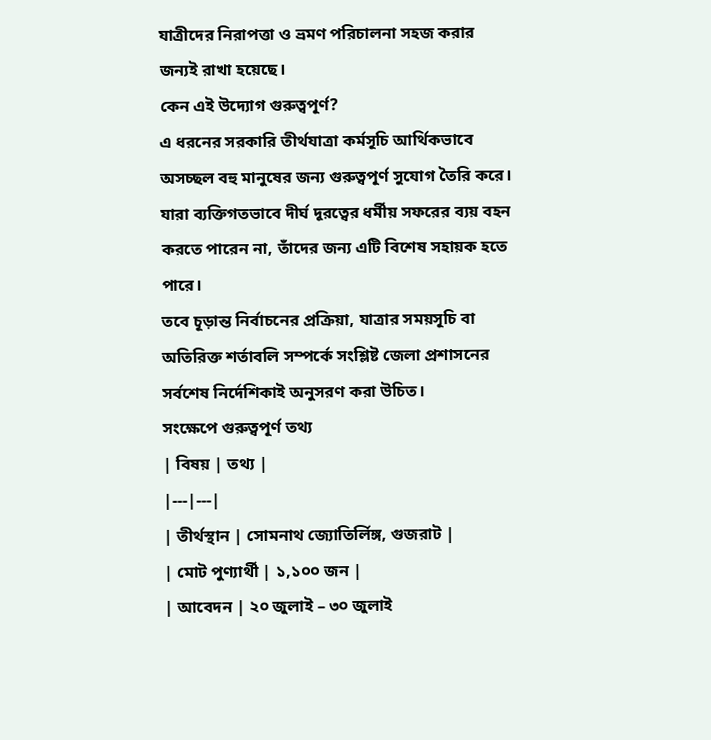যাত্রীদের নিরাপত্তা ও ভ্রমণ পরিচালনা সহজ করার জন্যই রাখা হয়েছে।
কেন এই উদ্যোগ গুরুত্বপূর্ণ?
এ ধরনের সরকারি তীর্থযাত্রা কর্মসূচি আর্থিকভাবে অসচ্ছল বহু মানুষের জন্য গুরুত্বপূর্ণ সুযোগ তৈরি করে। যারা ব্যক্তিগতভাবে দীর্ঘ দূরত্বের ধর্মীয় সফরের ব্যয় বহন করতে পারেন না, তাঁদের জন্য এটি বিশেষ সহায়ক হতে পারে।
তবে চূড়ান্ত নির্বাচনের প্রক্রিয়া, যাত্রার সময়সূচি বা অতিরিক্ত শর্তাবলি সম্পর্কে সংশ্লিষ্ট জেলা প্রশাসনের সর্বশেষ নির্দেশিকাই অনুসরণ করা উচিত।
সংক্ষেপে গুরুত্বপূর্ণ তথ্য
| বিষয় | তথ্য |
|---|---|
| তীর্থস্থান | সোমনাথ জ্যোতির্লিঙ্গ, গুজরাট |
| মোট পুণ্যার্থী | ১,১০০ জন |
| আবেদন | ২০ জুলাই – ৩০ জুলাই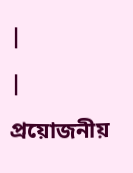|
| প্রয়োজনীয়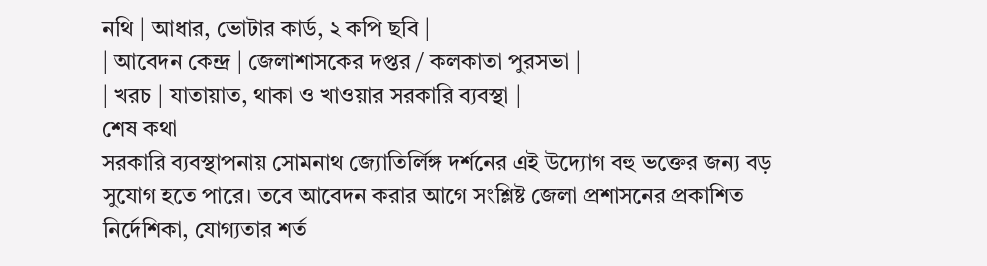নথি | আধার, ভোটার কার্ড, ২ কপি ছবি |
| আবেদন কেন্দ্র | জেলাশাসকের দপ্তর / কলকাতা পুরসভা |
| খরচ | যাতায়াত, থাকা ও খাওয়ার সরকারি ব্যবস্থা |
শেষ কথা
সরকারি ব্যবস্থাপনায় সোমনাথ জ্যোতির্লিঙ্গ দর্শনের এই উদ্যোগ বহু ভক্তের জন্য বড় সুযোগ হতে পারে। তবে আবেদন করার আগে সংশ্লিষ্ট জেলা প্রশাসনের প্রকাশিত নির্দেশিকা, যোগ্যতার শর্ত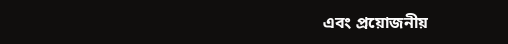এবং প্রয়োজনীয়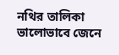নথির তালিকা ভালোভাবে জেনে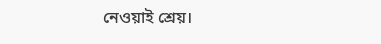নেওয়াই শ্রেয়।